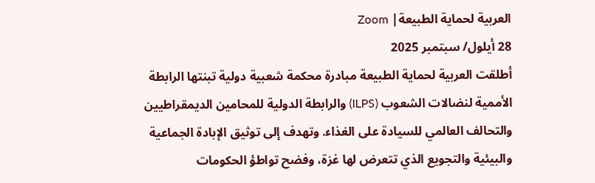العربية لحماية الطبيعة| Zoom
28 أيلول/ سبتمبر 2025
أطلقت العربية لحماية الطبيعة مبادرة محكمة شعبية دولية تبنتها الرابطة الأممية لنضالات الشعوب (ILPS) والرابطة الدولية للمحامين الديمقراطيين والتحالف العالمي للسيادة على الغذاء. وتهدف إلى توثيق الإبادة الجماعية والبيئية والتجويع الذي تتعرض لها غزة، وفضح تواطؤ الحكومات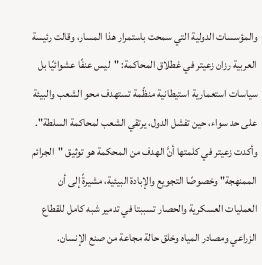والمؤسسات الدولية التي سمحت باستمرار هذا المسار، وقالت رئيسة العربية رزان زعيتر في غطلاق المحاكمة: "ليس عنفًا عشوائيًا بل سياسات استعمارية استيطانية منظّمة تستهدف محو الشعب والبيئة على حد سواء، حين تفشل الدول، يرتقي الشعب لمحاكمة السلطة".
وأكدت زعيتر في كلمتها أنَّ الهدف من المحكمة هو توثيق "الجرائم الممنهجة" وخصوصًا التجويع والإبادة البيئية، مشيرةً إلى أن العمليات العسكرية والحصار تسببتا في تدمير شبه كامل للقطاع الزراعي ومصادر المياه وخلق حالة مجاعة من صنع الإنسان.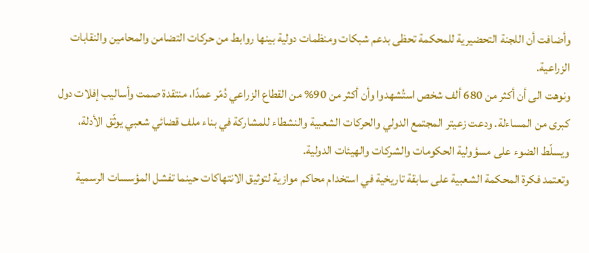وأضافت أن اللجنة التحضيرية للمحكمة تحظى بدعم شبكات ومنظمات دولية بينها روابط من حركات التضامن والمحامين والنقابات الزراعية.
ونوهت الى أن أكثر من 680 ألف شخص استُشهدوا وأن أكثر من 90% من القطاع الزراعي دُمّر عمدًا، منتقدة صمت وأساليب إفلات دول كبرى من المساءلة. ودعت زعيتر المجتمع الدولي والحركات الشعبية والنشطاء للمشاركة في بناء ملف قضائي شعبي يوثّق الأدلة، ويسلّط الضوء على مسؤولية الحكومات والشركات والهيئات الدولية.
وتعتمد فكرة المحكمة الشعبية على سابقة تاريخية في استخدام محاكم موازية لتوثيق الانتهاكات حينما تفشل المؤسسات الرسمية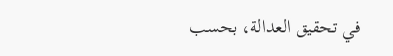في تحقيق العدالة، بحسب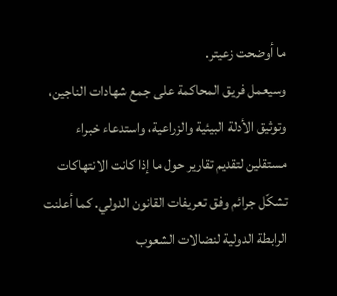ما أوضحت زعيتر.
وسيعمل فريق المحاكمة على جمع شهادات الناجين، وتوثيق الأدلة البيئية والزراعية، واستدعاء خبراء مستقلين لتقديم تقارير حول ما إذا كانت الانتهاكات تشكّل جرائم وفق تعريفات القانون الدولي. كما أعلنت الرابطة الدولية لنضالات الشعوب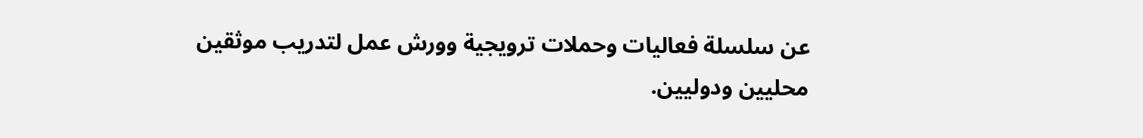عن سلسلة فعاليات وحملات ترويجية وورش عمل لتدريب موثقين محليين ودوليين.